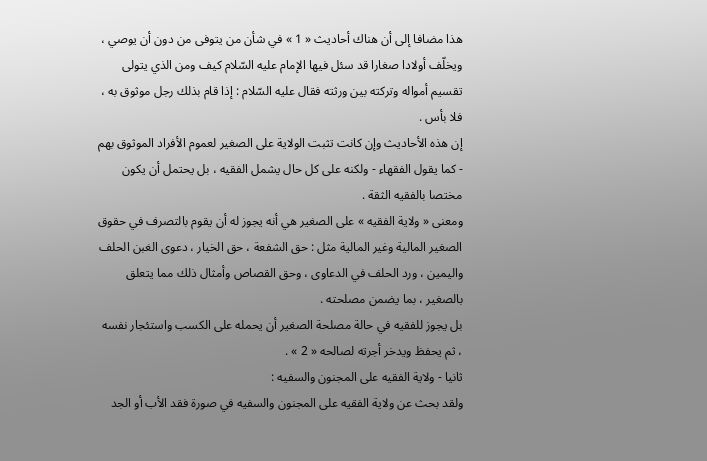هذا مضافا إلى أن هناك أحاديث « 1 » في شأن من يتوفى من دون أن يوصي ، ويخلّف أولادا صغارا قد سئل فيها الإمام عليه السّلام كيف ومن الذي يتولى تقسيم أمواله وتركته بين ورثته فقال عليه السّلام : إذا قام بذلك رجل موثوق به ، فلا بأس .
إن هذه الأحاديث وإن كانت تثبت الولاية على الصغير لعموم الأفراد الموثوق بهم - كما يقول الفقهاء - ولكنه على كل حال يشمل الفقيه ، بل يحتمل أن يكون مختصا بالفقيه الثقة .
ومعنى « ولاية الفقيه » على الصغير هي أنه يجوز له أن يقوم بالتصرف في حقوق الصغير المالية وغير المالية مثل : حق الشفعة ، حق الخيار ، دعوى الغبن الحلف واليمين ، ورد الحلف في الدعاوى ، وحق القصاص وأمثال ذلك مما يتعلق بالصغير ، بما يضمن مصلحته .
بل يجوز للفقيه في حالة مصلحة الصغير أن يحمله على الكسب واستئجار نفسه ، ثم يحفظ ويدخر أجرته لصالحه « 2 » .
ثانيا - ولاية الفقيه على المجنون والسفيه :
ولقد بحث عن ولاية الفقيه على المجنون والسفيه في صورة فقد الأب أو الجد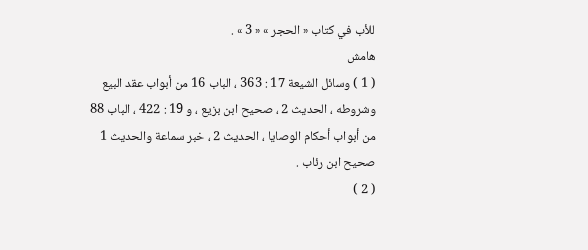للأب في كتاب « الحجر » « 3 » .
هامش
( 1 ) وسائل الشيعة 17 : 363 ، الباب 16 من أبواب عقد البيع وشروطه ، الحديث 2 ، صحيح ابن بزيع ، و 19 : 422 ، الباب 88 من أبواب أحكام الوصايا ، الحديث 2 ، خبر سماعة والحديث 1 صحيح ابن رئاب .
( 2 )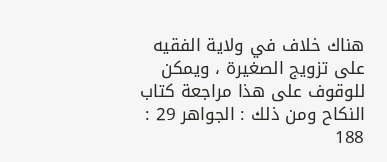هناك خلاف في ولاية الفقيه على تزويج الصغيرة ، ويمكن للوقوف على هذا مراجعة كتاب النكاح ومن ذلك : الجواهر 29 : 188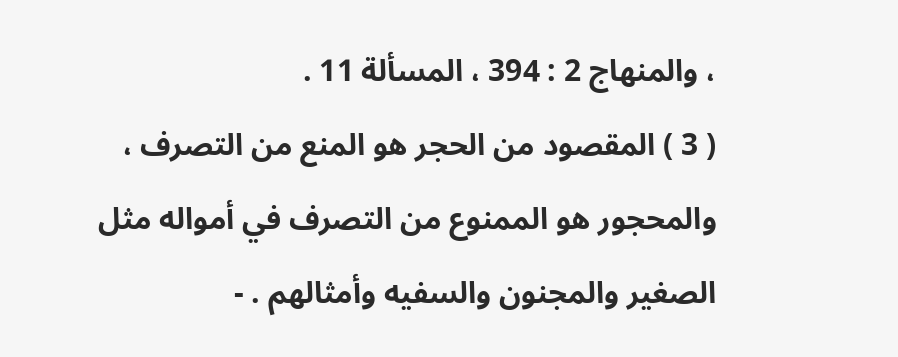، والمنهاج 2 : 394 ، المسألة 11 .
( 3 ) المقصود من الحجر هو المنع من التصرف ، والمحجور هو الممنوع من التصرف في أمواله مثل الصغير والمجنون والسفيه وأمثالهم . -